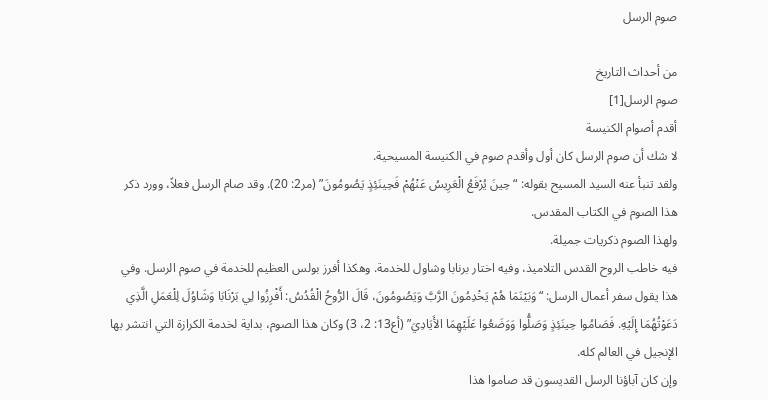صوم الرسل

من أحداث التاريخ
صوم الرسل[1]
أقدم أصوام الكنيسة
لا شك أن صوم الرسل كان أول وأقدم صوم في الكنيسة المسيحية.
ولقد تنبأ عنه السيد المسيح بقوله: “حِينَ يُرْفَعُ الْعَرِيسُ عَنْهُمْ فَحِينَئِذٍ يَصُومُونَ” (مر2: 20). وقد صام الرسل فعلاً، وورد ذكر هذا الصوم في الكتاب المقدس.
ولهذا الصوم ذكريات جميلة.
فيه خاطب الروح القدس التلاميذ، وفيه اختار برنابا وشاول للخدمة. وهكذا أفرز بولس العظيم للخدمة في صوم الرسل. وفي هذا يقول سفر أعمال الرسل: “وَبَيْنَمَا هُمْ يَخْدِمُونَ الرَّبَّ وَيَصُومُونَ، قَالَ الرُّوحُ الْقُدُسُ: أَفْرِزُوا لِي بَرْنَابَا وَشَاوُلَ لِلْعَمَلِ الَّذِي دَعَوْتُهُمَا إِلَيْهِ. فَصَامُوا حِينَئِذٍ وَصَلُّوا وَوَضَعُوا عَلَيْهِمَا الأَيَادِيَ” (أع13: 2، 3) وكان هذا الصوم، بداية لخدمة الكرازة التي انتشر بها الإنجيل في العالم كله.
وإن كان آباؤنا الرسل القديسون قد صاموا هذا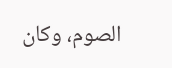الصوم، وكان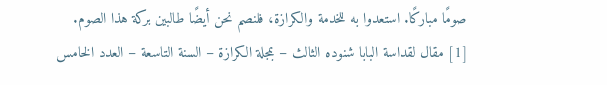صومًا مباركًا. استعدوا به للخدمة والكرازة، فلنصم نحن أيضًا طالبين بركة هذا الصوم.
[1] مقال لقداسة البابا شنوده الثالث – بمجلة الكرازة – السنة التاسعة – العدد الخامس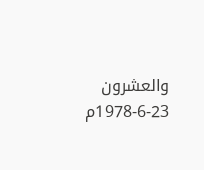والعشرون 23-6-1978م